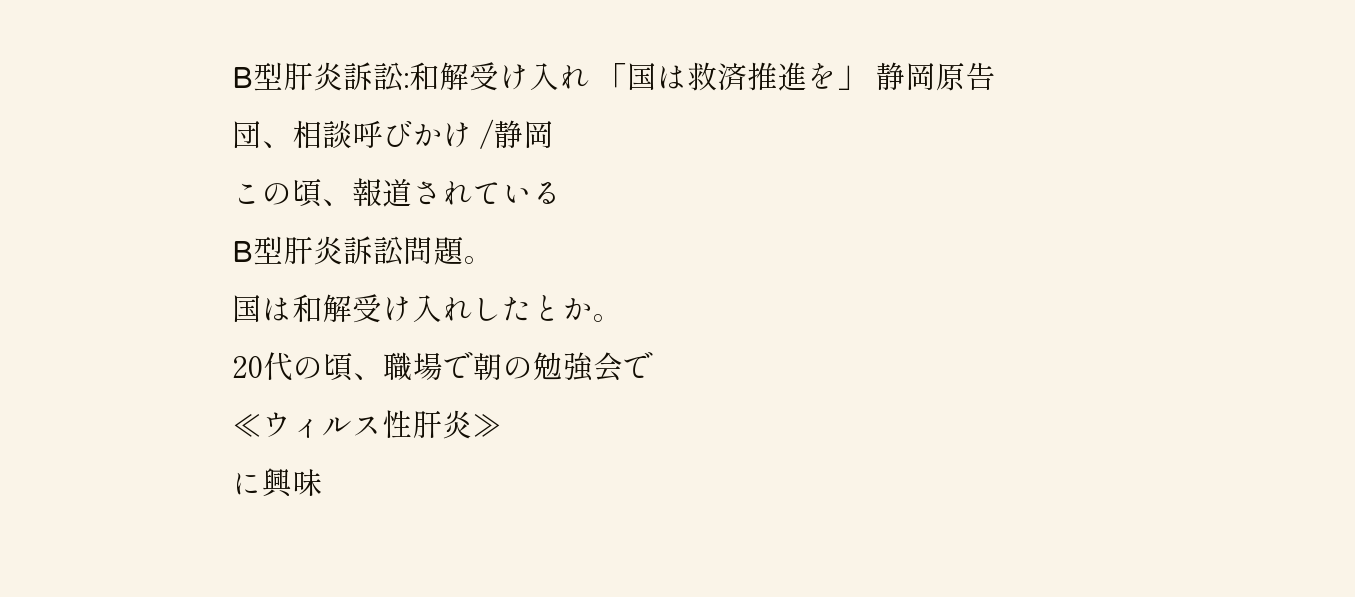B型肝炎訴訟:和解受け入れ 「国は救済推進を」 静岡原告団、相談呼びかけ /静岡
この頃、報道されている
B型肝炎訴訟問題。
国は和解受け入れしたとか。
20代の頃、職場で朝の勉強会で
≪ウィルス性肝炎≫
に興味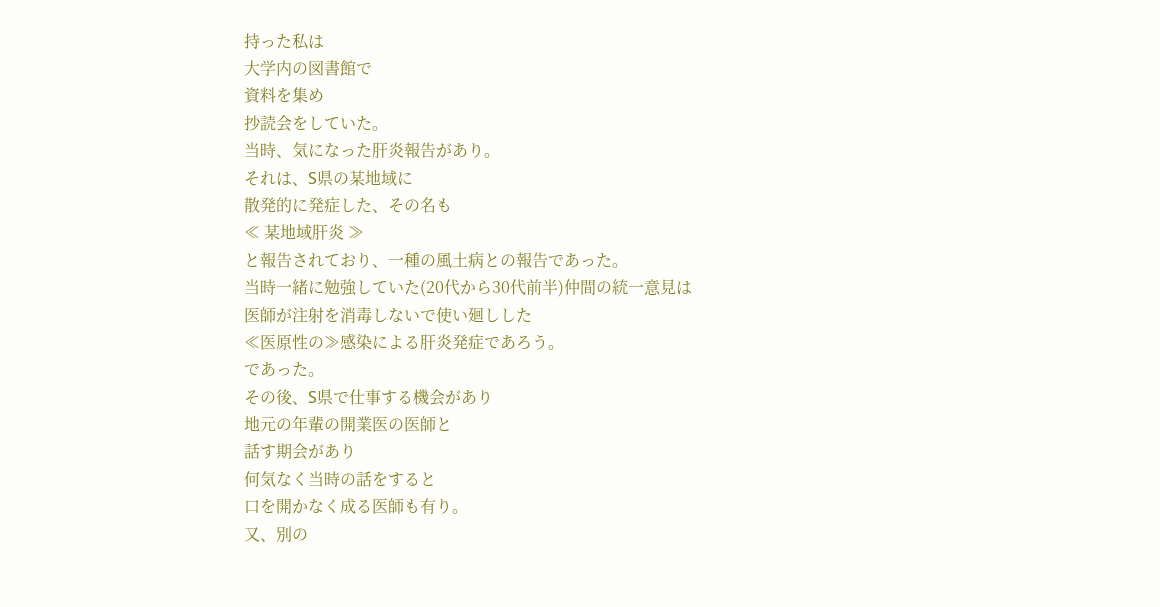持った私は
大学内の図書館で
資料を集め
抄読会をしていた。
当時、気になった肝炎報告があり。
それは、S県の某地域に
散発的に発症した、その名も
≪ 某地域肝炎 ≫
と報告されており、一種の風土病との報告であった。
当時一緒に勉強していた(20代から30代前半)仲間の統一意見は
医師が注射を消毒しないで使い廻しした
≪医原性の≫感染による肝炎発症であろう。
であった。
その後、S県で仕事する機会があり
地元の年輩の開業医の医師と
話す期会があり
何気なく当時の話をすると
口を開かなく成る医師も有り。
又、別の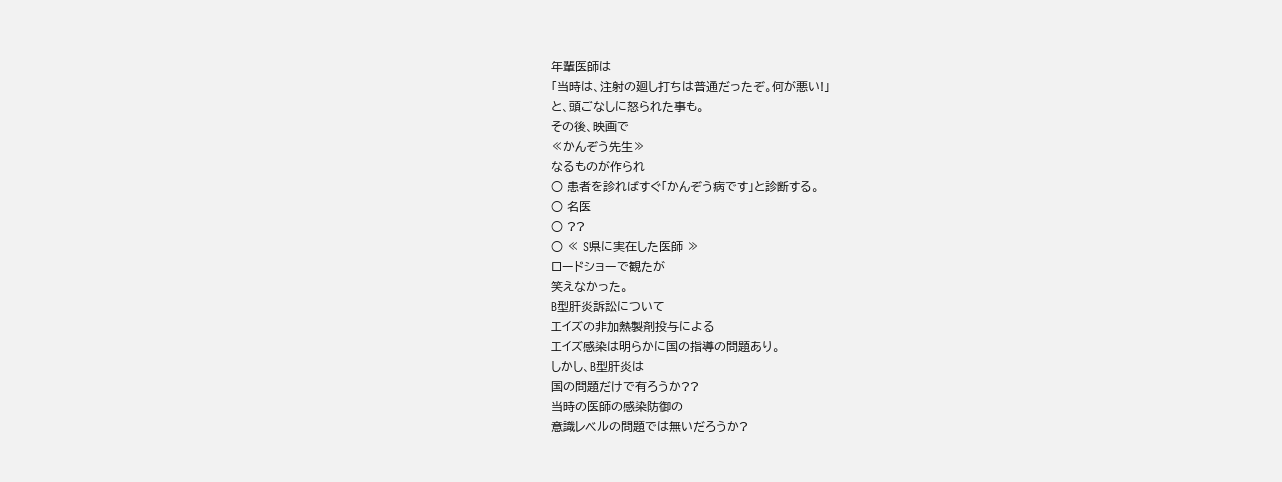年輩医師は
「当時は、注射の廻し打ちは普通だったぞ。何が悪い!」
と、頭ごなしに怒られた事も。
その後、映画で
≪かんぞう先生≫
なるものが作られ
○ 患者を診ればすぐ「かんぞう病です」と診断する。
○ 名医
○ ??
○ ≪ S県に実在した医師 ≫
ロードショーで観たが
笑えなかった。
B型肝炎訴訟について
エイズの非加熱製剤投与による
エイズ感染は明らかに国の指導の問題あり。
しかし、B型肝炎は
国の問題だけで有ろうか??
当時の医師の感染防御の
意識レベルの問題では無いだろうか?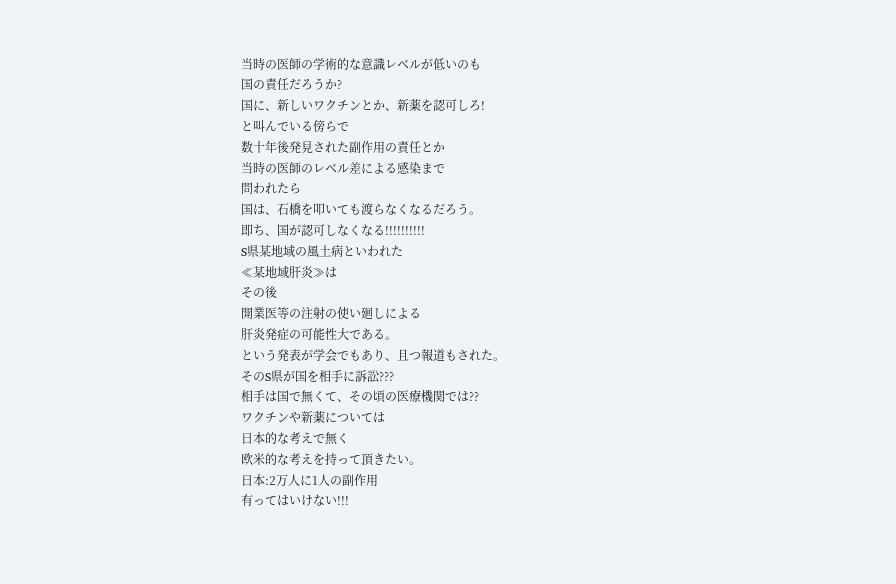当時の医師の学術的な意識レベルが低いのも
国の責任だろうか?
国に、新しいワクチンとか、新薬を認可しろ!
と叫んでいる傍らで
数十年後発見された副作用の責任とか
当時の医師のレベル差による感染まで
問われたら
国は、石橋を叩いても渡らなくなるだろう。
即ち、国が認可しなくなる!!!!!!!!!!
S県某地域の風土病といわれた
≪某地域肝炎≫は
その後
開業医等の注射の使い廻しによる
肝炎発症の可能性大である。
という発表が学会でもあり、且つ報道もされた。
そのS県が国を相手に訴訟???
相手は国で無くて、その頃の医療機関では??
ワクチンや新薬については
日本的な考えで無く
欧米的な考えを持って頂きたい。
日本:2万人に1人の副作用
有ってはいけない!!!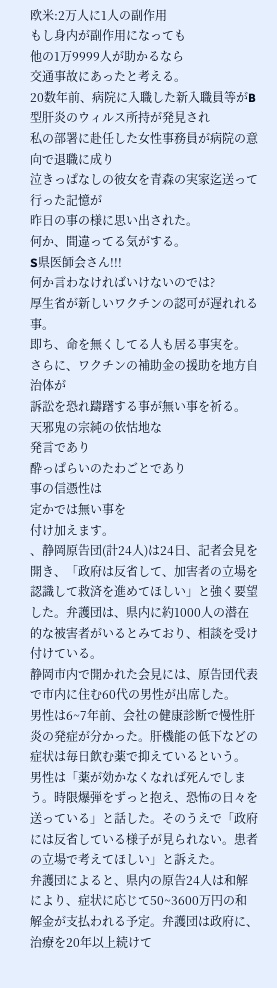欧米:2万人に1人の副作用
もし身内が副作用になっても
他の1万9999人が助かるなら
交通事故にあったと考える。
20数年前、病院に入職した新入職員等がB型肝炎のウィルス所持が発見され
私の部署に赴任した女性事務員が病院の意向で退職に成り
泣きっぱなしの彼女を青森の実家迄送って行った記憶が
昨日の事の様に思い出された。
何か、間違ってる気がする。
S県医師会さん!!!
何か言わなければいけないのでは?
厚生省が新しいワクチンの認可が遅れれる事。
即ち、命を無くしてる人も居る事実を。
さらに、ワクチンの補助金の援助を地方自治体が
訴訟を恐れ躊躇する事が無い事を祈る。
天邪鬼の宗純の依怙地な
発言であり
酔っぱらいのたわごとであり
事の信憑性は
定かでは無い事を
付け加えます。
、静岡原告団(計24人)は24日、記者会見を開き、「政府は反省して、加害者の立場を認識して救済を進めてほしい」と強く要望した。弁護団は、県内に約1000人の潜在的な被害者がいるとみており、相談を受け付けている。
静岡市内で開かれた会見には、原告団代表で市内に住む60代の男性が出席した。
男性は6~7年前、会社の健康診断で慢性肝炎の発症が分かった。肝機能の低下などの症状は毎日飲む薬で抑えているという。
男性は「薬が効かなくなれば死んでしまう。時限爆弾をずっと抱え、恐怖の日々を送っている」と話した。そのうえで「政府には反省している様子が見られない。患者の立場で考えてほしい」と訴えた。
弁護団によると、県内の原告24人は和解により、症状に応じて50~3600万円の和解金が支払われる予定。弁護団は政府に、治療を20年以上続けて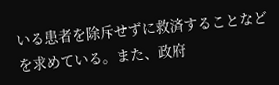いる患者を除斥せずに救済することなどを求めている。また、政府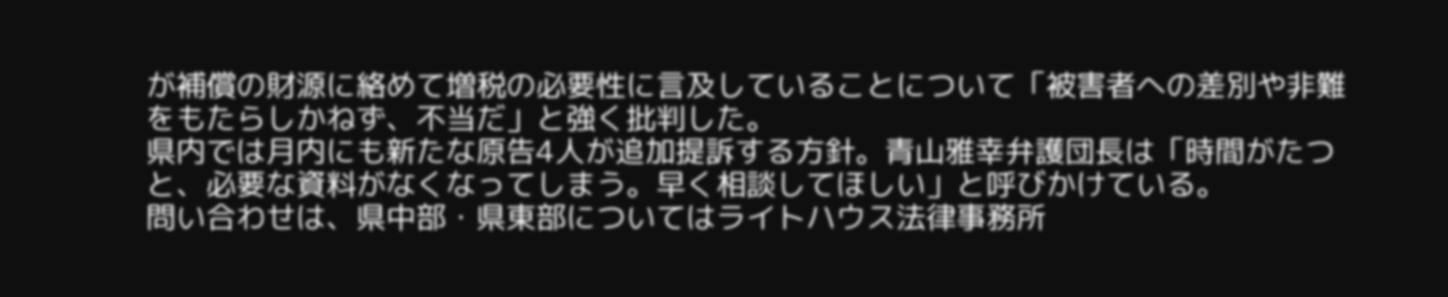が補償の財源に絡めて増税の必要性に言及していることについて「被害者への差別や非難をもたらしかねず、不当だ」と強く批判した。
県内では月内にも新たな原告4人が追加提訴する方針。青山雅幸弁護団長は「時間がたつと、必要な資料がなくなってしまう。早く相談してほしい」と呼びかけている。
問い合わせは、県中部・県東部についてはライトハウス法律事務所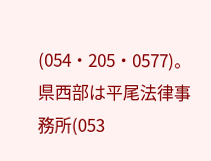(054・205・0577)。県西部は平尾法律事務所(053